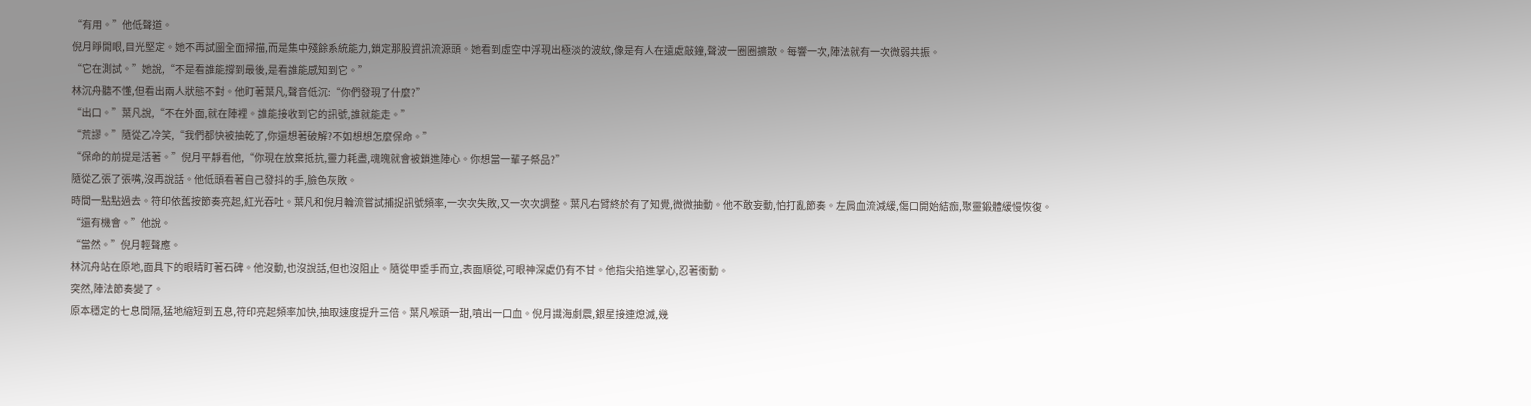“有用。”他低聲道。
倪月睜開眼,目光堅定。她不再試圖全面掃描,而是集中殘餘系統能力,鎖定那股資訊流源頭。她看到虛空中浮現出極淡的波紋,像是有人在遠處敲鐘,聲波一圈圈擴散。每響一次,陣法就有一次微弱共振。
“它在測試。”她說,“不是看誰能撐到最後,是看誰能感知到它。”
林沉舟聽不懂,但看出兩人狀態不對。他盯著葉凡,聲音低沉:“你們發現了什麼?”
“出口。”葉凡說,“不在外面,就在陣裡。誰能接收到它的訊號,誰就能走。”
“荒謬。”隨從乙冷笑,“我們都快被抽乾了,你還想著破解?不如想想怎麼保命。”
“保命的前提是活著。”倪月平靜看他,“你現在放棄抵抗,靈力耗盡,魂魄就會被鎖進陣心。你想當一輩子祭品?”
隨從乙張了張嘴,沒再說話。他低頭看著自己發抖的手,臉色灰敗。
時間一點點過去。符印依舊按節奏亮起,紅光吞吐。葉凡和倪月輪流嘗試捕捉訊號頻率,一次次失敗,又一次次調整。葉凡右臂終於有了知覺,微微抽動。他不敢妄動,怕打亂節奏。左肩血流減緩,傷口開始結痂,聚靈鍛體緩慢恢復。
“還有機會。”他說。
“當然。”倪月輕聲應。
林沉舟站在原地,面具下的眼睛盯著石碑。他沒動,也沒說話,但也沒阻止。隨從甲垂手而立,表面順從,可眼神深處仍有不甘。他指尖掐進掌心,忍著衝動。
突然,陣法節奏變了。
原本穩定的七息間隔,猛地縮短到五息,符印亮起頻率加快,抽取速度提升三倍。葉凡喉頭一甜,噴出一口血。倪月識海劇震,銀星接連熄滅,幾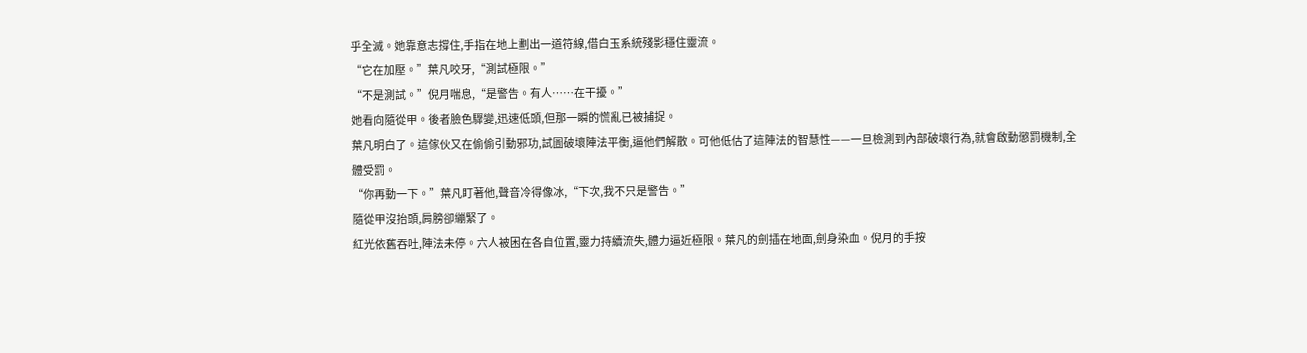乎全滅。她靠意志撐住,手指在地上劃出一道符線,借白玉系統殘影穩住靈流。
“它在加壓。”葉凡咬牙,“測試極限。”
“不是測試。”倪月喘息,“是警告。有人……在干擾。”
她看向隨從甲。後者臉色驟變,迅速低頭,但那一瞬的慌亂已被捕捉。
葉凡明白了。這傢伙又在偷偷引動邪功,試圖破壞陣法平衡,逼他們解散。可他低估了這陣法的智慧性——一旦檢測到內部破壞行為,就會啟動懲罰機制,全體受罰。
“你再動一下。”葉凡盯著他,聲音冷得像冰,“下次,我不只是警告。”
隨從甲沒抬頭,肩膀卻繃緊了。
紅光依舊吞吐,陣法未停。六人被困在各自位置,靈力持續流失,體力逼近極限。葉凡的劍插在地面,劍身染血。倪月的手按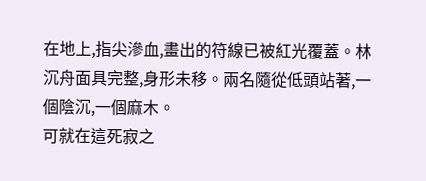在地上,指尖滲血,畫出的符線已被紅光覆蓋。林沉舟面具完整,身形未移。兩名隨從低頭站著,一個陰沉,一個麻木。
可就在這死寂之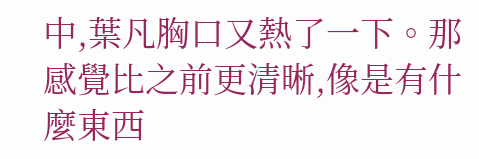中,葉凡胸口又熱了一下。那感覺比之前更清晰,像是有什麼東西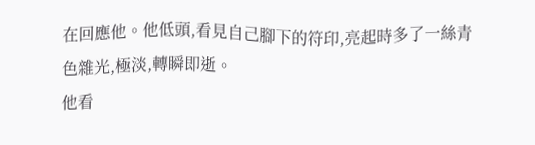在回應他。他低頭,看見自己腳下的符印,亮起時多了一絲青色雜光,極淡,轉瞬即逝。
他看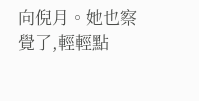向倪月。她也察覺了,輕輕點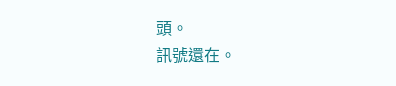頭。
訊號還在。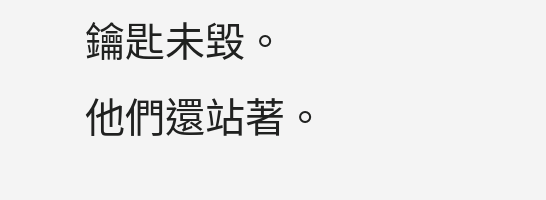鑰匙未毀。
他們還站著。